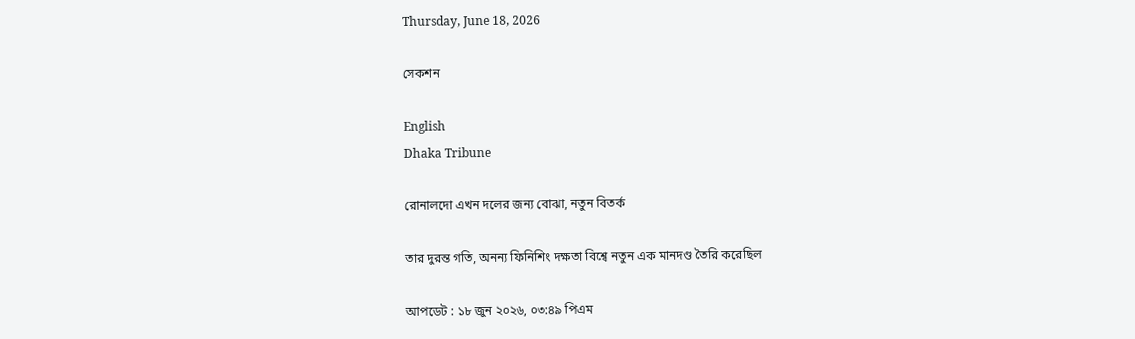Thursday, June 18, 2026

সেকশন

English
Dhaka Tribune

রোনালদো এখন দলের জন্য বোঝা, নতুন বিতর্ক

তার দুরন্ত গতি, অনন্য ফিনিশিং দক্ষতা বিশ্বে নতুন এক মানদণ্ড তৈরি করেছিল

আপডেট : ১৮ জুন ২০২৬, ০৩:৪৯ পিএম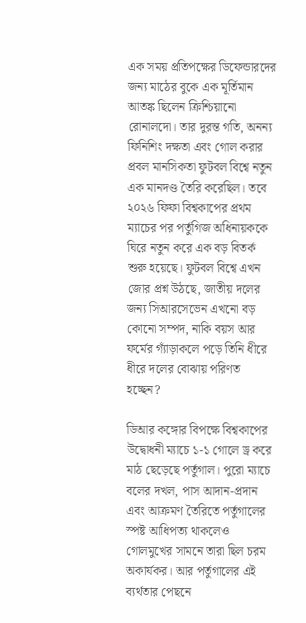এক সময় প্রতিপক্ষের ডিফেন্ডারদের জন্য মাঠের বুকে এক মূর্তিমান আতঙ্ক ছিলেন ক্রিশ্চিয়ানো রোনালদো। তার দুরন্ত গতি, অনন্য ফিনিশিং দক্ষতা এবং গোল করার প্রবল মানসিকতা ফুটবল বিশ্বে নতুন এক মানদণ্ড তৈরি করেছিল। তবে ২০২৬ ফিফা বিশ্বকাপের প্রথম ম্যাচের পর পর্তুগিজ অধিনায়ককে ঘিরে নতুন করে এক বড় বিতর্ক শুরু হয়েছে। ফুটবল বিশ্বে এখন জোর প্রশ্ন উঠছে, জাতীয় দলের জন্য সিআরসেভেন এখনো বড় কোনো সম্পদ, নাকি বয়স আর ফর্মের গ্যাঁড়াকলে পড়ে তিনি ধীরে ধীরে দলের বোঝায় পরিণত হচ্ছেন?

ডিআর কঙ্গোর বিপক্ষে বিশ্বকাপের উদ্বোধনী ম্যাচে ১-১ গোলে ড্র করে মাঠ ছেড়েছে পর্তুগাল। পুরো ম্যাচে বলের দখল, পাস আদান-প্রদান এবং আক্রমণ তৈরিতে পর্তুগালের স্পষ্ট আধিপত্য থাকলেও গোলমুখের সামনে তারা ছিল চরম অকার্যকর। আর পর্তুগালের এই ব্যর্থতার পেছনে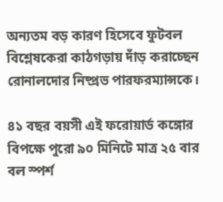অন্যতম বড় কারণ হিসেবে ফুটবল বিশ্লেষকেরা কাঠগড়ায় দাঁড় করাচ্ছেন রোনালদোর নিষ্প্রভ পারফরম্যান্সকে।

৪১ বছর বয়সী এই ফরোয়ার্ড কঙ্গোর বিপক্ষে পুরো ৯০ মিনিটে মাত্র ২৫ বার বল স্পর্শ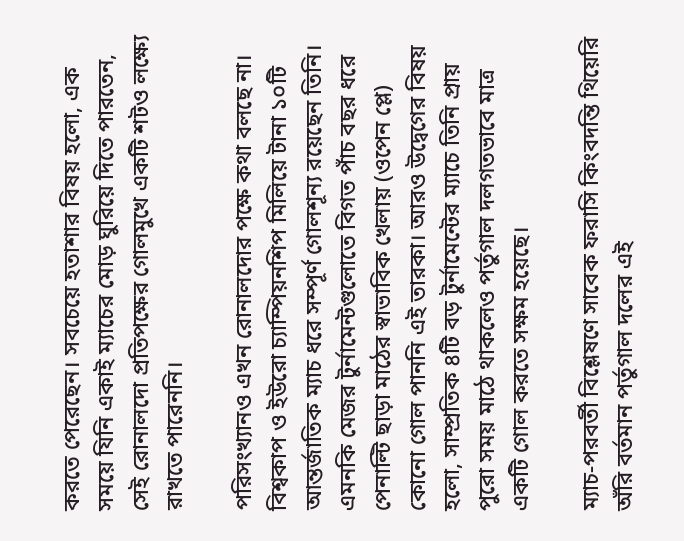করতে পেরেছেন। সবচেয়ে হতাশার বিষয় হলো, এক সময়ে যিনি একাই ম্যাচের মোড় ঘুরিয়ে দিতে পারতেন, সেই রোনালদো প্রতিপক্ষের গোলমুখে একটি শটও লক্ষ্যে রাখতে পারেননি।

পরিসংখ্যানও এখন রোনালদোর পক্ষে কথা বলছে না। বিশ্বকাপ ও ইউরো চ্যাম্পিয়নশিপ মিলিয়ে টানা ১০টি আন্তর্জাতিক ম্যাচ ধরে সম্পূর্ণ গোলশূন্য রয়েছেন তিনি। এমনকি মেজর টুর্নামেন্টগুলোতে বিগত পাঁচ বছর ধরে পেনাল্টি ছাড়া মাঠের স্বাভাবিক খেলায় (ওপেন প্লে) কোনো গোল পাননি এই তারকা। আরও উদ্বেগের বিষয় হলো, সাম্প্রতিক ৪টি বড় টুর্নামেন্টের ম্যাচে তিনি প্রায় পুরো সময় মাঠে থাকলেও পর্তুগাল দলগতভাবে মাত্র একটি গোল করতে সক্ষম হয়েছে।

ম্যাচ-পরবর্তী বিশ্লেষণে সাবেক ফরাসি কিংবদন্তি থিয়েরি অঁরি বর্তমান পর্তুগাল দলের এই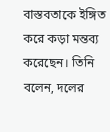বাস্তবতাকে ইঙ্গিত করে কড়া মন্তব্য করেছেন। তিনি বলেন, দলের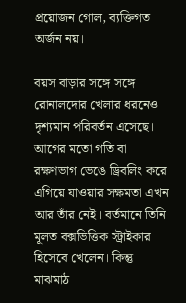প্রয়োজন গোল, ব্যক্তিগত অর্জন নয়।

বয়স বাড়ার সঙ্গে সঙ্গে রোনালদোর খেলার ধরনেও দৃশ্যমান পরিবর্তন এসেছে। আগের মতো গতি বা রক্ষণভাগ ভেঙে ড্রিবলিং করে এগিয়ে যাওয়ার সক্ষমতা এখন আর তাঁর নেই। বর্তমানে তিনি মূলত বক্সভিত্তিক স্ট্রাইকার হিসেবে খেলেন। কিন্তু মাঝমাঠ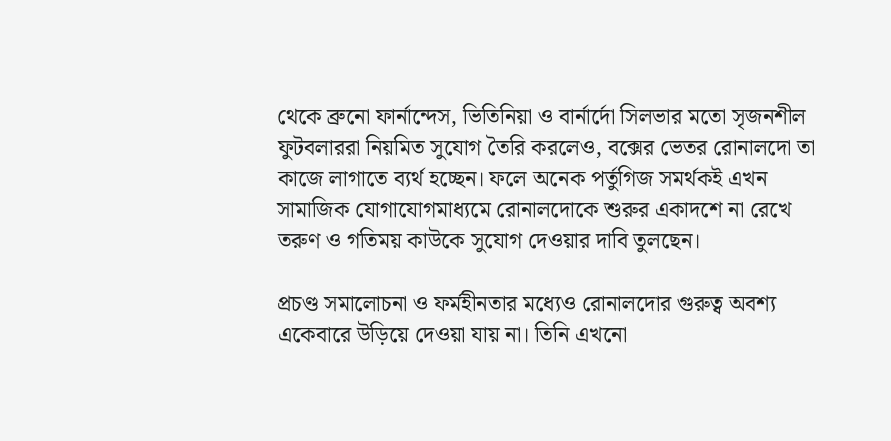থেকে ব্রুনো ফার্নান্দেস, ভিতিনিয়া ও বার্নার্দো সিলভার মতো সৃজনশীল ফুটবলাররা নিয়মিত সুযোগ তৈরি করলেও, বক্সের ভেতর রোনালদো তা কাজে লাগাতে ব্যর্থ হচ্ছেন। ফলে অনেক পর্তুগিজ সমর্থকই এখন সামাজিক যোগাযোগমাধ্যমে রোনালদোকে শুরুর একাদশে না রেখে তরুণ ও গতিময় কাউকে সুযোগ দেওয়ার দাবি তুলছেন।

প্রচণ্ড সমালোচনা ও ফর্মহীনতার মধ্যেও রোনালদোর গুরুত্ব অবশ্য একেবারে উড়িয়ে দেওয়া যায় না। তিনি এখনো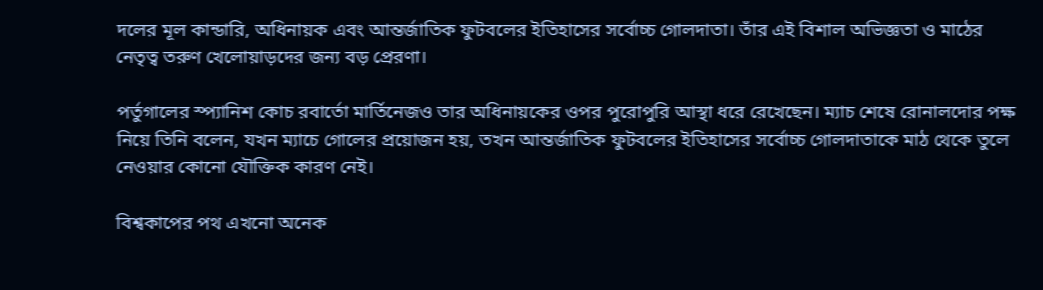দলের মূল কান্ডারি, অধিনায়ক এবং আন্তর্জাতিক ফুটবলের ইতিহাসের সর্বোচ্চ গোলদাতা। তাঁর এই বিশাল অভিজ্ঞতা ও মাঠের নেতৃত্ব তরুণ খেলোয়াড়দের জন্য বড় প্রেরণা।

পর্তুগালের স্প্যানিশ কোচ রবার্তো মার্তিনেজও তার অধিনায়কের ওপর পুরোপুরি আস্থা ধরে রেখেছেন। ম্যাচ শেষে রোনালদোর পক্ষ নিয়ে তিনি বলেন, যখন ম্যাচে গোলের প্রয়োজন হয়, তখন আন্তর্জাতিক ফুটবলের ইতিহাসের সর্বোচ্চ গোলদাতাকে মাঠ থেকে তুলে নেওয়ার কোনো যৌক্তিক কারণ নেই।

বিশ্বকাপের পথ এখনো অনেক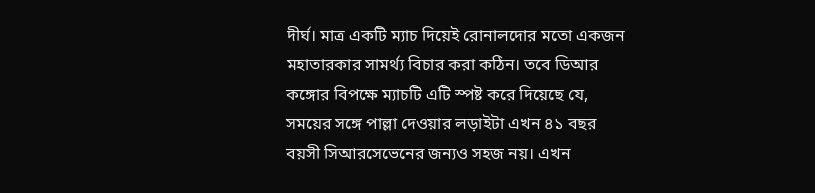দীর্ঘ। মাত্র একটি ম্যাচ দিয়েই রোনালদোর মতো একজন মহাতারকার সামর্থ্য বিচার করা কঠিন। তবে ডিআর কঙ্গোর বিপক্ষে ম্যাচটি এটি স্পষ্ট করে দিয়েছে যে, সময়ের সঙ্গে পাল্লা দেওয়ার লড়াইটা এখন ৪১ বছর বয়সী সিআরসেভেনের জন্যও সহজ নয়। এখন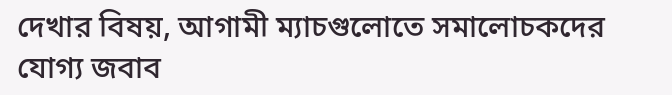দেখার বিষয়, আগামী ম্যাচগুলোতে সমালোচকদের যোগ্য জবাব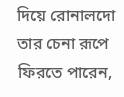দিয়ে রোনালদো তার চেনা রূপে ফিরতে পারেন,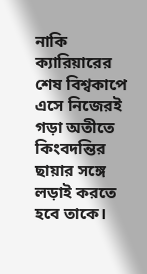নাকি ক্যারিয়ারের শেষ বিশ্বকাপে এসে নিজেরই গড়া অতীতে কিংবদন্তির ছায়ার সঙ্গে লড়াই করতে হবে তাকে।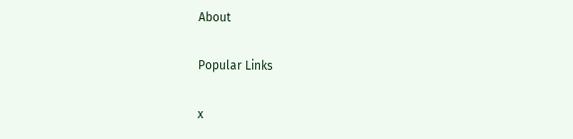About

Popular Links

x